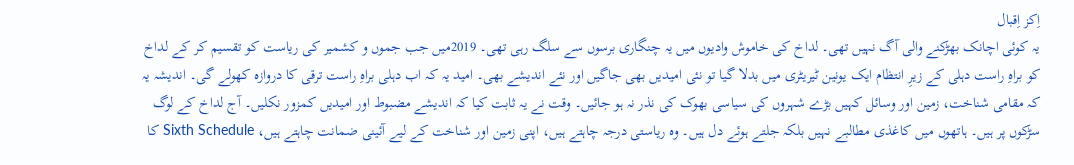اِکز اِقبال
یہ کوئی اچانک بھڑکنے والی آگ نہیں تھی۔ لداخ کی خاموش وادیوں میں یہ چنگاری برسوں سے سلگ رہی تھی۔ 2019میں جب جموں و کشمیر کی ریاست کو تقسیم کر کے لداخ کو براہِ راست دہلی کے زیرِ انتظام ایک یونین ٹیریٹری میں بدلا گیا تو نئی امیدیں بھی جاگیں اور نئے اندیشے بھی۔ امید یہ کہ اب دہلی براہِ راست ترقی کا دروازہ کھولے گی۔ اندیشہ یہ کہ مقامی شناخت، زمین اور وسائل کہیں بڑے شہروں کی سیاسی بھوک کی نذر نہ ہو جائیں۔ وقت نے یہ ثابت کیا کہ اندیشے مضبوط اور امیدیں کمزور نکلیں۔ آج لداخ کے لوگ سڑکوں پر ہیں۔ ہاتھوں میں کاغذی مطالبے نہیں بلکہ جلتے ہوئے دل ہیں۔ وہ ریاستی درجہ چاہتے ہیں، اپنی زمین اور شناخت کے لیے آئینی ضمانت چاہتے ہیں، Sixth Schedule کا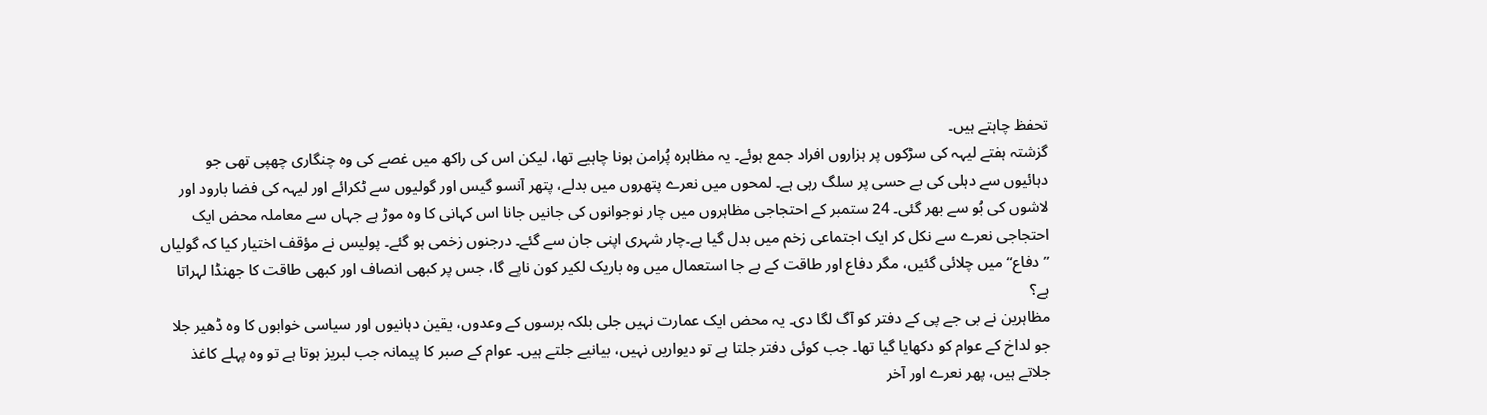تحفظ چاہتے ہیں۔
گزشتہ ہفتے لیہہ کی سڑکوں پر ہزاروں افراد جمع ہوئے۔ یہ مظاہرہ پُرامن ہونا چاہیے تھا، لیکن اس کی راکھ میں غصے کی وہ چنگاری چھپی تھی جو دہائیوں سے دہلی کی بے حسی پر سلگ رہی ہے۔ لمحوں میں نعرے پتھروں میں بدلے، پتھر آنسو گیس اور گولیوں سے ٹکرائے اور لیہہ کی فضا بارود اور لاشوں کی بُو سے بھر گئی۔ 24 ستمبر کے احتجاجی مظاہروں میں چار نوجوانوں کی جانیں جانا اس کہانی کا وہ موڑ ہے جہاں سے معاملہ محض ایک احتجاجی نعرے سے نکل کر ایک اجتماعی زخم میں بدل گیا ہے۔چار شہری اپنی جان سے گئے۔ درجنوں زخمی ہو گئے۔ پولیس نے مؤقف اختیار کیا کہ گولیاں ’’ دفاع‘‘ میں چلائی گئیں، مگر دفاع اور طاقت کے بے جا استعمال میں وہ باریک لکیر کون ناپے گا، جس پر کبھی انصاف اور کبھی طاقت کا جھنڈا لہراتا ہے؟
مظاہرین نے بی جے پی کے دفتر کو آگ لگا دی۔ یہ محض ایک عمارت نہیں جلی بلکہ برسوں کے وعدوں، یقین دہانیوں اور سیاسی خوابوں کا وہ ڈھیر جلا جو لداخ کے عوام کو دکھایا گیا تھا۔ جب کوئی دفتر جلتا ہے تو دیواریں نہیں، بیانیے جلتے ہیں۔ عوام کے صبر کا پیمانہ جب لبریز ہوتا ہے تو وہ پہلے کاغذ جلاتے ہیں، پھر نعرے اور آخر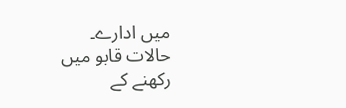میں ادارے۔
حالات قابو میں رکھنے کے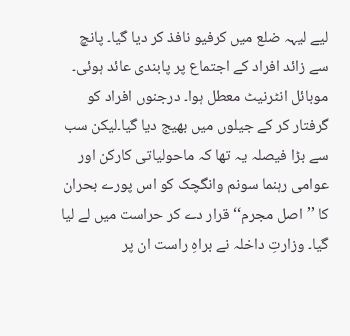لیے لیہہ ضلع میں کرفیو نافذ کر دیا گیا۔ پانچ سے زائد افراد کے اجتماع پر پابندی عائد ہوئی۔ موبائل انٹرنیٹ معطل ہوا۔ درجنوں افراد کو گرفتار کر کے جیلوں میں بھیج دیا گیا۔لیکن سب سے بڑا فیصلہ یہ تھا کہ ماحولیاتی کارکن اور عوامی رہنما سونم وانگچک کو اس پورے بحران کا ’’اصل مجرم‘‘ قرار دے کر حراست میں لے لیا گیا۔ وزارتِ داخلہ نے براہِ راست ان پر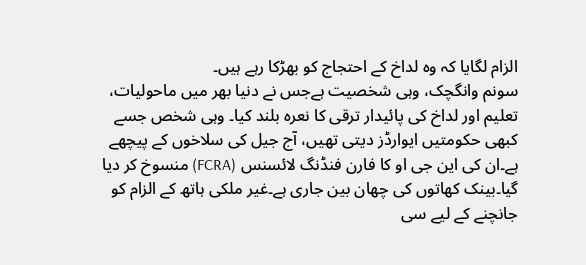الزام لگایا کہ وہ لداخ کے احتجاج کو بھڑکا رہے ہیں۔
سونم وانگچک، وہی شخصیت ہےجس نے دنیا بھر میں ماحولیات، تعلیم اور لداخ کی پائیدار ترقی کا نعرہ بلند کیا۔ وہی شخص جسے کبھی حکومتیں ایوارڈز دیتی تھیں، آج جیل کی سلاخوں کے پیچھے ہے۔ان کی این جی او کا فارن فنڈنگ لائسنس (FCRA) منسوخ کر دیا گیا۔بینک کھاتوں کی چھان بین جاری ہے۔غیر ملکی ہاتھ کے الزام کو جانچنے کے لیے سی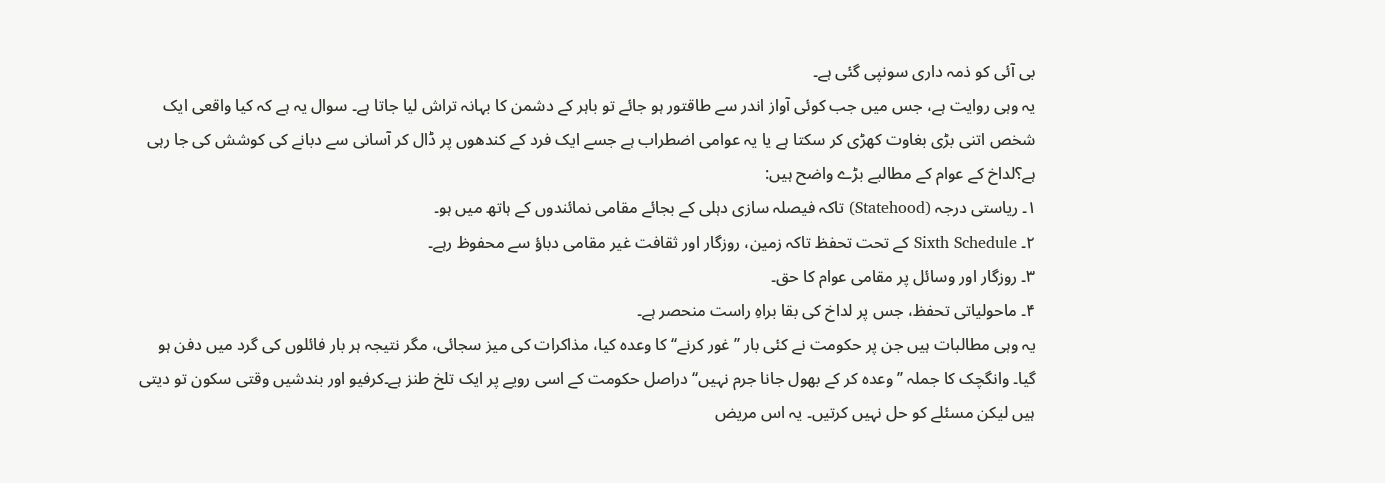بی آئی کو ذمہ داری سونپی گئی ہے۔
یہ وہی روایت ہے، جس میں جب کوئی آواز اندر سے طاقتور ہو جائے تو باہر کے دشمن کا بہانہ تراش لیا جاتا ہے۔ سوال یہ ہے کہ کیا واقعی ایک شخص اتنی بڑی بغاوت کھڑی کر سکتا ہے یا یہ عوامی اضطراب ہے جسے ایک فرد کے کندھوں پر ڈال کر آسانی سے دبانے کی کوشش کی جا رہی ہے؟لداخ کے عوام کے مطالبے بڑے واضح ہیں:
۱۔ ریاستی درجہ (Statehood) تاکہ فیصلہ سازی دہلی کے بجائے مقامی نمائندوں کے ہاتھ میں ہو۔
۲۔ Sixth Schedule کے تحت تحفظ تاکہ زمین، روزگار اور ثقافت غیر مقامی دباؤ سے محفوظ رہے۔
۳۔ روزگار اور وسائل پر مقامی عوام کا حق۔
۴۔ ماحولیاتی تحفظ، جس پر لداخ کی بقا براہِ راست منحصر ہے۔
یہ وہی مطالبات ہیں جن پر حکومت نے کئی بار ’’غور کرنے‘‘ کا وعدہ کیا، مذاکرات کی میز سجائی، مگر نتیجہ ہر بار فائلوں کی گرد میں دفن ہو گیا۔ وانگچک کا جملہ ’’وعدہ کر کے بھول جانا جرم نہیں‘‘ دراصل حکومت کے اسی رویے پر ایک تلخ طنز ہے۔کرفیو اور بندشیں وقتی سکون تو دیتی ہیں لیکن مسئلے کو حل نہیں کرتیں۔ یہ اس مریض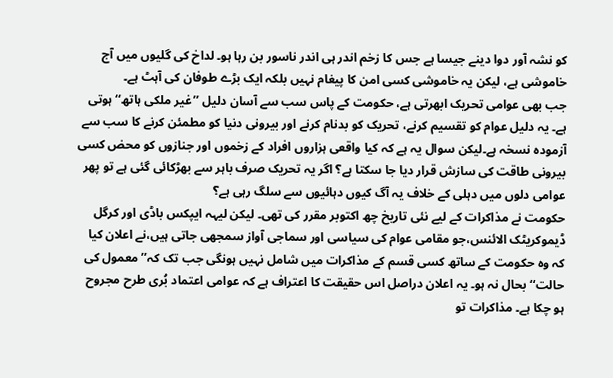کو نشہ آور دوا دینے جیسا ہے جس کا زخم اندر ہی اندر ناسور بن رہا ہو۔ لداخ کی گلیوں میں آج خاموشی ہے، لیکن یہ خاموشی کسی امن کا پیغام نہیں بلکہ ایک بڑے طوفان کی آہٹ ہے۔
جب بھی عوامی تحریک ابھرتی ہے، حکومت کے پاس سب سے آسان دلیل ’’غیر ملکی ہاتھ‘‘ ہوتی ہے۔ یہ دلیل عوام کو تقسیم کرنے، تحریک کو بدنام کرنے اور بیرونی دنیا کو مطمئن کرنے کا سب سے آزمودہ نسخہ ہے۔لیکن سوال یہ ہے کہ کیا واقعی ہزاروں افراد کے زخموں اور جنازوں کو محض کسی بیرونی طاقت کی سازش قرار دیا جا سکتا ہے؟ اگر یہ تحریک صرف باہر سے بھڑکائی گئی ہے تو پھر عوامی دلوں میں دہلی کے خلاف یہ آگ کیوں دہائیوں سے سلگ رہی ہے؟
حکومت نے مذاکرات کے لیے نئی تاریخ چھ اکتوبر مقرر کی تھی۔ لیکن لیہہ ایپکس باڈی اور کرگل ڈیموکریٹک الائنس،جو مقامی عوام کی سیاسی اور سماجی آواز سمجھی جاتی ہیں،نے اعلان کیا کہ وہ حکومت کے ساتھ کسی قسم کے مذاکرات میں شامل نہیں ہونگی جب تک کہ’’معمول کی حالت‘‘ بحال نہ ہو۔ یہ اعلان دراصل اس حقیقت کا اعتراف ہے کہ عوامی اعتماد بُری طرح مجروح ہو چکا ہے۔ مذاکرات تو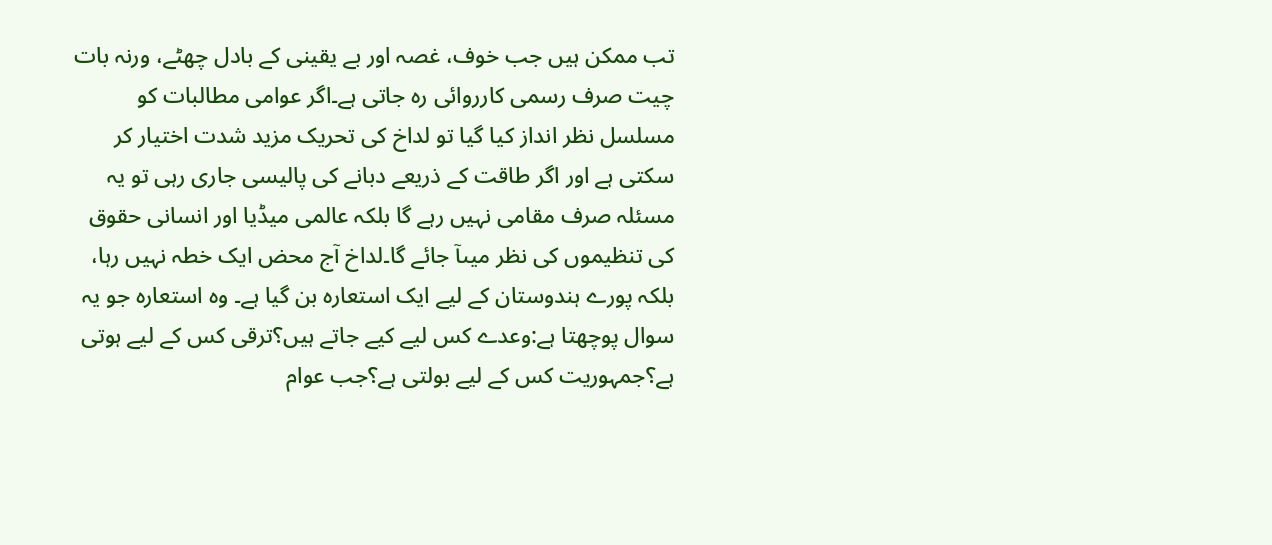تب ممکن ہیں جب خوف، غصہ اور بے یقینی کے بادل چھٹے، ورنہ بات چیت صرف رسمی کارروائی رہ جاتی ہے۔اگر عوامی مطالبات کو مسلسل نظر انداز کیا گیا تو لداخ کی تحریک مزید شدت اختیار کر سکتی ہے اور اگر طاقت کے ذریعے دبانے کی پالیسی جاری رہی تو یہ مسئلہ صرف مقامی نہیں رہے گا بلکہ عالمی میڈیا اور انسانی حقوق کی تنظیموں کی نظر میںآ جائے گا۔لداخ آج محض ایک خطہ نہیں رہا، بلکہ پورے ہندوستان کے لیے ایک استعارہ بن گیا ہے۔ وہ استعارہ جو یہ سوال پوچھتا ہے:وعدے کس لیے کیے جاتے ہیں؟ترقی کس کے لیے ہوتی ہے؟جمہوریت کس کے لیے بولتی ہے؟جب عوام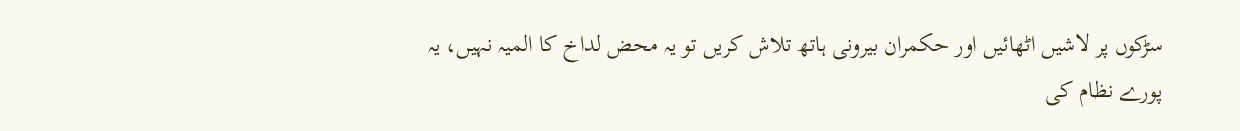سڑکوں پر لاشیں اٹھائیں اور حکمران بیرونی ہاتھ تلاش کریں تو یہ محض لداخ کا المیہ نہیں، یہ پورے نظام کی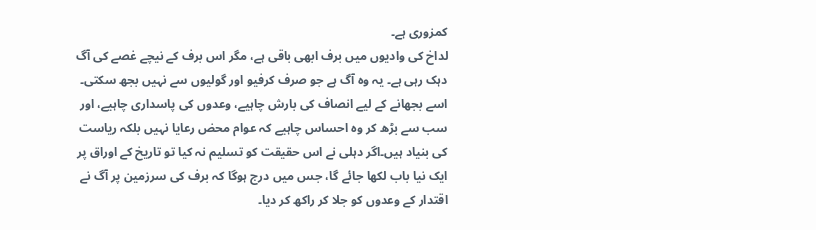کمزوری ہے۔
لداخ کی وادیوں میں برف ابھی باقی ہے، مگر اس برف کے نیچے غصے کی آگ دہک رہی ہے۔ یہ وہ آگ ہے جو صرف کرفیو اور گولیوں سے نہیں بجھ سکتی۔ اسے بجھانے کے لیے انصاف کی بارش چاہیے، وعدوں کی پاسداری چاہیے، اور سب سے بڑھ کر وہ احساس چاہیے کہ عوام محض رعایا نہیں بلکہ ریاست کی بنیاد ہیں۔اگر دہلی نے اس حقیقت کو تسلیم نہ کیا تو تاریخ کے اوراق پر ایک نیا باب لکھا جائے گا، جس میں درج ہوگا کہ برف کی سرزمین پر آگ نے اقتدار کے وعدوں کو جلا کر راکھ کر دیا۔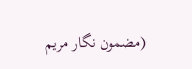(مضمون نگار مریم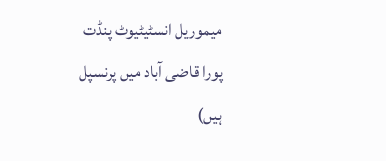میموریل انسٹیٹیوٹ پنڈت پورا قاضی آباد میں پرنسپل ہیں)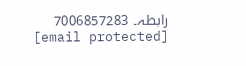رابطہ۔ 7006857283
[email protected]